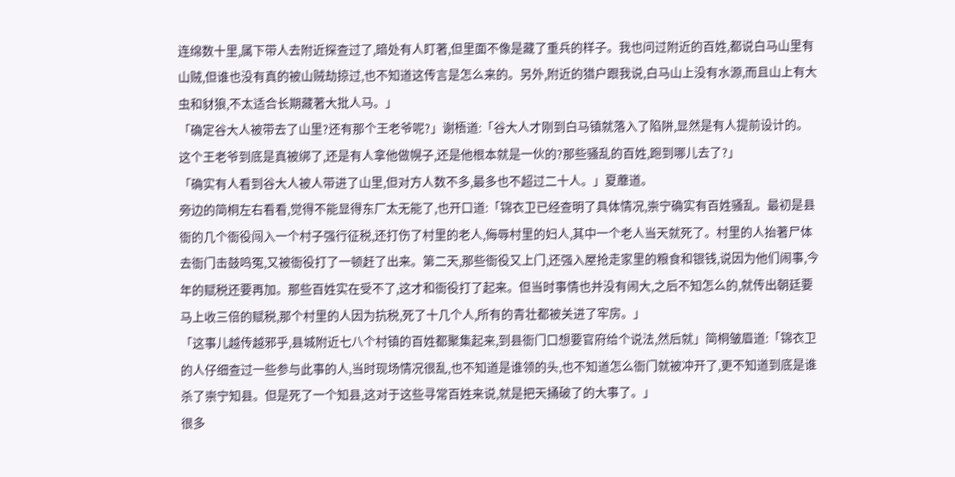连绵数十里,属下带人去附近探查过了,暗处有人盯著,但里面不像是藏了重兵的样子。我也问过附近的百姓,都说白马山里有山贼,但谁也没有真的被山贼劫掠过,也不知道这传言是怎么来的。另外,附近的猎户跟我说,白马山上没有水源,而且山上有大虫和豺狼,不太适合长期藏著大批人马。」
「确定谷大人被带去了山里?还有那个王老爷呢?」谢梧道:「谷大人才刚到白马镇就落入了陷阱,显然是有人提前设计的。这个王老爷到底是真被绑了,还是有人拿他做幌子,还是他根本就是一伙的?那些骚乱的百姓,跑到哪儿去了?」
「确实有人看到谷大人被人带进了山里,但对方人数不多,最多也不超过二十人。」夏蘼道。
旁边的简桐左右看看,觉得不能显得东厂太无能了,也开口道:「锦衣卫已经查明了具体情况,崇宁确实有百姓骚乱。最初是县衙的几个衙役闯入一个村子强行征税,还打伤了村里的老人,侮辱村里的妇人,其中一个老人当天就死了。村里的人抬著尸体去衙门击鼓鸣冤,又被衙役打了一顿赶了出来。第二天,那些衙役又上门,还强入屋抢走家里的粮食和银钱,说因为他们闹事,今年的赋税还要再加。那些百姓实在受不了,这才和衙役打了起来。但当时事情也并没有闹大,之后不知怎么的,就传出朝廷要马上收三倍的赋税,那个村里的人因为抗税,死了十几个人,所有的青壮都被关进了牢房。」
「这事儿越传越邪乎,县城附近七八个村镇的百姓都聚集起来,到县衙门口想要官府给个说法,然后就」简桐皱眉道:「锦衣卫的人仔细查过一些参与此事的人,当时现场情况很乱,也不知道是谁领的头,也不知道怎么衙门就被冲开了,更不知道到底是谁杀了崇宁知县。但是死了一个知县,这对于这些寻常百姓来说,就是把天捅破了的大事了。」
很多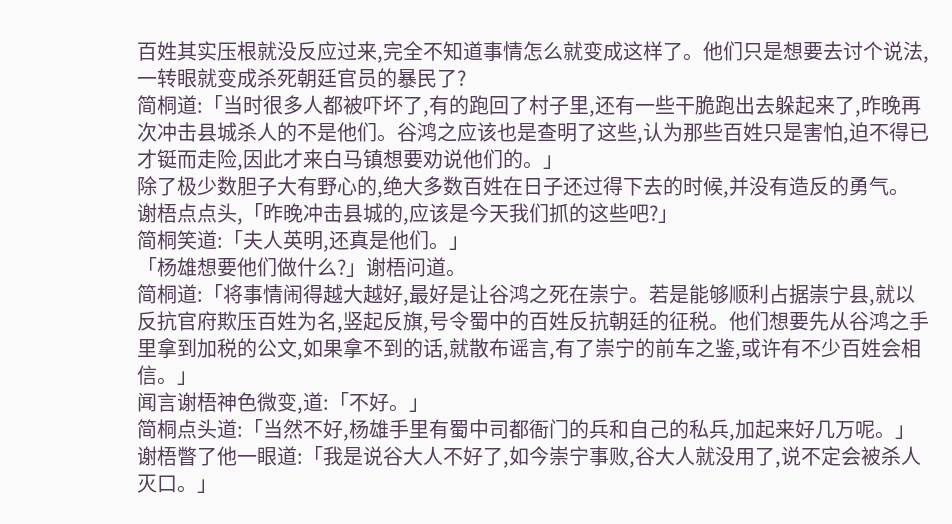百姓其实压根就没反应过来,完全不知道事情怎么就变成这样了。他们只是想要去讨个说法,一转眼就变成杀死朝廷官员的暴民了?
简桐道:「当时很多人都被吓坏了,有的跑回了村子里,还有一些干脆跑出去躲起来了,昨晚再次冲击县城杀人的不是他们。谷鸿之应该也是查明了这些,认为那些百姓只是害怕,迫不得已才铤而走险,因此才来白马镇想要劝说他们的。」
除了极少数胆子大有野心的,绝大多数百姓在日子还过得下去的时候,并没有造反的勇气。
谢梧点点头,「昨晚冲击县城的,应该是今天我们抓的这些吧?」
简桐笑道:「夫人英明,还真是他们。」
「杨雄想要他们做什么?」谢梧问道。
简桐道:「将事情闹得越大越好,最好是让谷鸿之死在崇宁。若是能够顺利占据崇宁县,就以反抗官府欺压百姓为名,竖起反旗,号令蜀中的百姓反抗朝廷的征税。他们想要先从谷鸿之手里拿到加税的公文,如果拿不到的话,就散布谣言,有了崇宁的前车之鉴,或许有不少百姓会相信。」
闻言谢梧神色微变,道:「不好。」
简桐点头道:「当然不好,杨雄手里有蜀中司都衙门的兵和自己的私兵,加起来好几万呢。」
谢梧瞥了他一眼道:「我是说谷大人不好了,如今崇宁事败,谷大人就没用了,说不定会被杀人灭口。」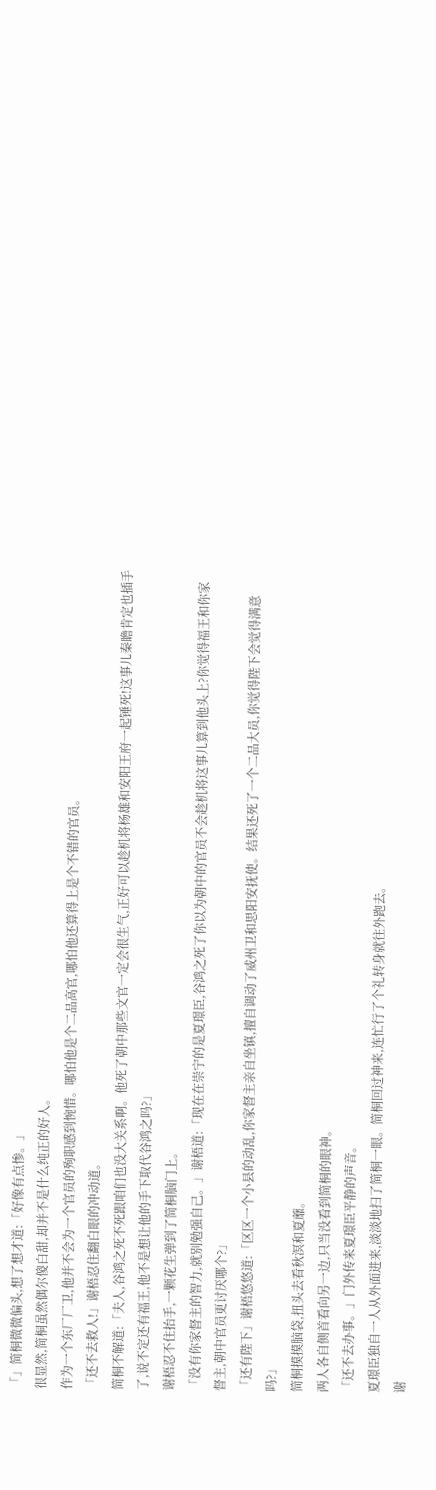「」简桐微微偏头,想了想才道:「好像有点惨。」
很显然,简桐虽然偶尔傻白甜,却并不是什么纯正的好人。
作为一个东厂厂卫,他并不会为一个官员的殉职感到惋惜。哪怕他是个二品高官,哪怕他还算得上是个不错的官员。
「还不去救人!」谢梧忍住翻白眼的冲动道。
简桐不解道:「夫人,谷鸿之死不死跟咱们也没大关系啊。他死了朝中那些文官一定会很生气,正好可以趁机将杨雄和安阳王府一起锤死!这事儿秦瞻肯定也插手了,说不定还有福王,他不是想让他的手下取代谷鸿之吗?」
谢梧忍不住抬手,一颗花生弹到了简桐脑门上。
「没有你家督主的智力,就别勉强自己。」谢梧道:「现在在崇宁的是夏璟臣,谷鸿之死了你以为朝中的官员不会趁机将这事儿算到他头上?你觉得福王和你家督主,朝中官员更讨厌哪个?」
「还有陛下」谢梧悠悠道:「区区一个小县的动乱,你家督主亲自坐镇,擅自调动了威州卫和思阳安抚使。结果还死了一个二品大员,你觉得陛下会觉得满意吗?」
简桐摸摸脑袋,扭头去看秋溟和夏蘼。
两人各自侧首看向另一边,只当没看到简桐的眼神。
「还不去办事。」门外传来夏璟臣平静的声音。
夏璟臣独自一人从外面进来,淡淡地扫了简桐一眼。简桐回过神来,连忙行了个礼转身就往外跑去。
谢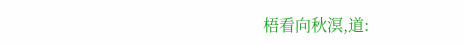梧看向秋溟,道: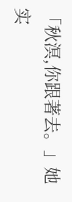「秋溟,你跟著去。」她实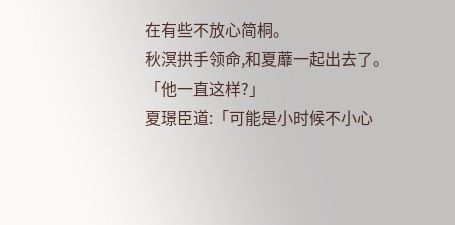在有些不放心简桐。
秋溟拱手领命,和夏蘼一起出去了。
「他一直这样?」
夏璟臣道:「可能是小时候不小心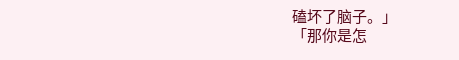磕坏了脑子。」
「那你是怎